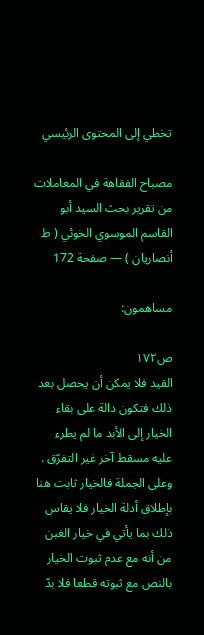تخطي إلى المحتوى الرئيسي

مصباح الفقاهة في المعاملات من تقرير بحث السيد أبو القاسم الموسوي الخوئي ( ط أنصاريان ) — صفحة 172

مساهمون:

ص١٧٢
القيد فلا يمكن أن يحصل بعد ذلك فتكون دالة على بقاء الخيار إلى الأبد ما لم يطرء عليه مسقط آخر غير التفرّق . وعلى الجملة فالخيار ثابت هنا بإطلاق أدلة الخيار فلا يقاس ذلك بما يأتي في خيار الغبن من أنه مع عدم ثبوت الخيار بالنص مع ثبوته قطعا فلا بدّ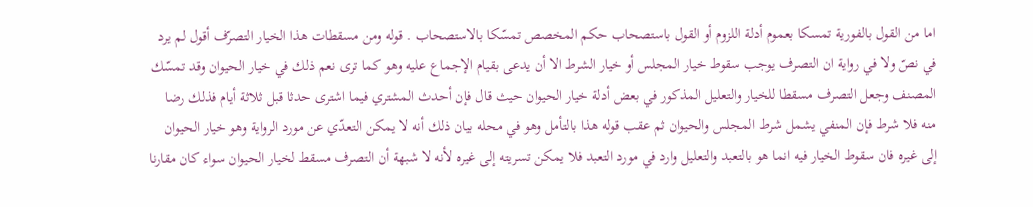اما من القول بالفورية تمسكا بعموم أدلة اللزوم أو القول باستصحاب حكم المخصص تمسّكا بالاستصحاب . قوله ومن مسقطات هذا الخيار التصرّف أقول لم يرد في نصّ ولا في رواية ان التصرف يوجب سقوط خيار المجلس أو خيار الشرط الا أن يدعى بقيام الإجماع عليه وهو كما ترى نعم ذلك في خيار الحيوان وقد تمسّك المصنف وجعل التصرف مسقطا للخيار والتعليل المذكور في بعض أدلة خيار الحيوان حيث قال فإن أحدث المشتري فيما اشترى حدثا قبل ثلاثة أيام فذلك رضا منه فلا شرط فإن المنفي يشمل شرط المجلس والحيوان ثم عقب قوله هذا بالتأمل وهو في محله بيان ذلك أنه لا يمكن التعدّي عن مورد الرواية وهو خيار الحيوان إلى غيره فان سقوط الخيار فيه انما هو بالتعبد والتعليل وارد في مورد التعبد فلا يمكن تسريته إلى غيره لأنه لا شبهة أن التصرف مسقط لخيار الحيوان سواء كان مقارنا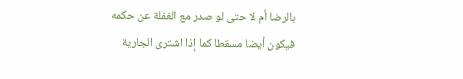بالرضا أم لا حتى لو صدر مع الغفلة عن حكمه فيكون أيضا مسقطا كما إذا اشترى الجارية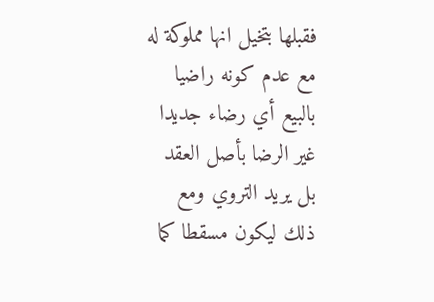فقبلها بتخيل انها مملوكة له مع عدم كونه راضيا بالبيع أي رضاء جديدا غير الرضا بأصل العقد بل يريد التروي ومع ذلك ليكون مسقطا كما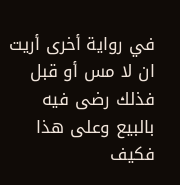في رواية أخرى أريت ان لا مس أو قبل فذلك رضى فيه بالبيع وعلى هذا فكيف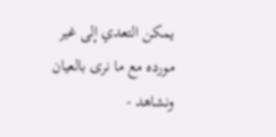يمكن التعدي إلى غير مورده مع ما نرى بالعيان ونشاهد -